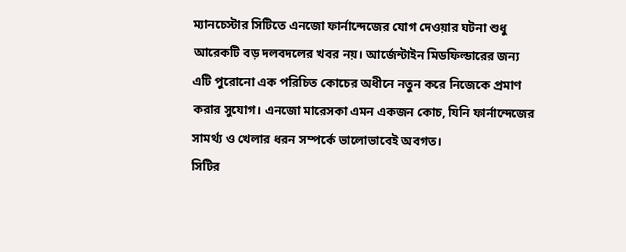ম্যানচেস্টার সিটিতে এনজো ফার্নান্দেজের যোগ দেওয়ার ঘটনা শুধু আরেকটি বড় দলবদলের খবর নয়। আর্জেন্টাইন মিডফিল্ডারের জন্য এটি পুরোনো এক পরিচিত কোচের অধীনে নতুন করে নিজেকে প্রমাণ করার সুযোগ। এনজো মারেসকা এমন একজন কোচ, যিনি ফার্নান্দেজের সামর্থ্য ও খেলার ধরন সম্পর্কে ভালোভাবেই অবগত।
সিটির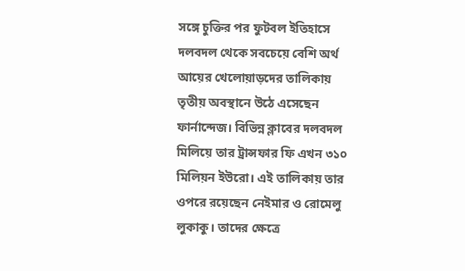সঙ্গে চুক্তির পর ফুটবল ইতিহাসে দলবদল থেকে সবচেয়ে বেশি অর্থ আয়ের খেলোয়াড়দের তালিকায় তৃতীয় অবস্থানে উঠে এসেছেন ফার্নান্দেজ। বিভিন্ন ক্লাবের দলবদল মিলিয়ে তার ট্রান্সফার ফি এখন ৩১০ মিলিয়ন ইউরো। এই তালিকায় তার ওপরে রয়েছেন নেইমার ও রোমেলু লুকাকু। তাদের ক্ষেত্রে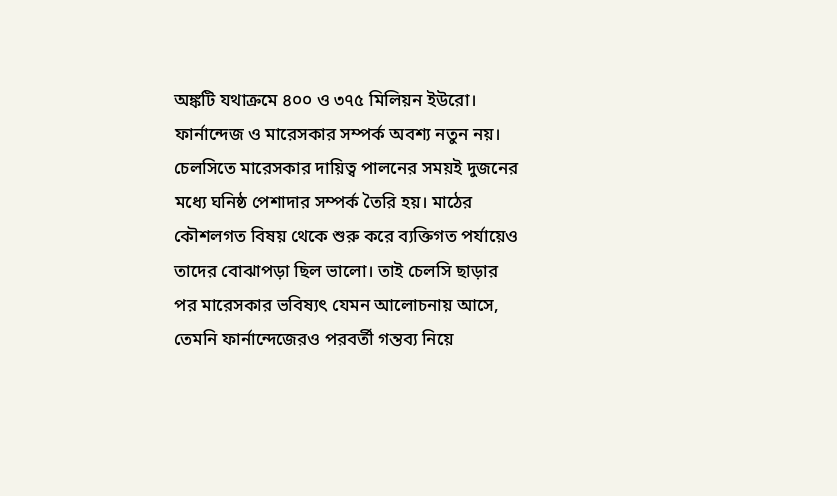অঙ্কটি যথাক্রমে ৪০০ ও ৩৭৫ মিলিয়ন ইউরো।
ফার্নান্দেজ ও মারেসকার সম্পর্ক অবশ্য নতুন নয়। চেলসিতে মারেসকার দায়িত্ব পালনের সময়ই দুজনের মধ্যে ঘনিষ্ঠ পেশাদার সম্পর্ক তৈরি হয়। মাঠের কৌশলগত বিষয় থেকে শুরু করে ব্যক্তিগত পর্যায়েও তাদের বোঝাপড়া ছিল ভালো। তাই চেলসি ছাড়ার পর মারেসকার ভবিষ্যৎ যেমন আলোচনায় আসে, তেমনি ফার্নান্দেজেরও পরবর্তী গন্তব্য নিয়ে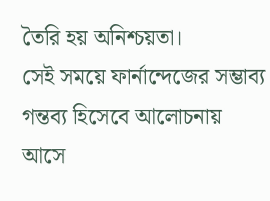তৈরি হয় অনিশ্চয়তা।
সেই সময়ে ফার্নান্দেজের সম্ভাব্য গন্তব্য হিসেবে আলোচনায় আসে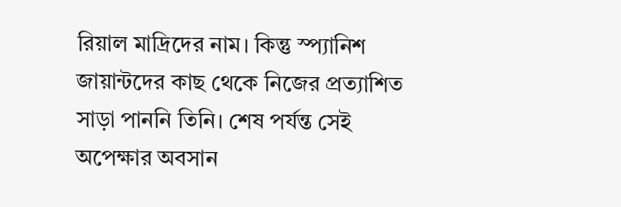রিয়াল মাদ্রিদের নাম। কিন্তু স্প্যানিশ জায়ান্টদের কাছ থেকে নিজের প্রত্যাশিত সাড়া পাননি তিনি। শেষ পর্যন্ত সেই অপেক্ষার অবসান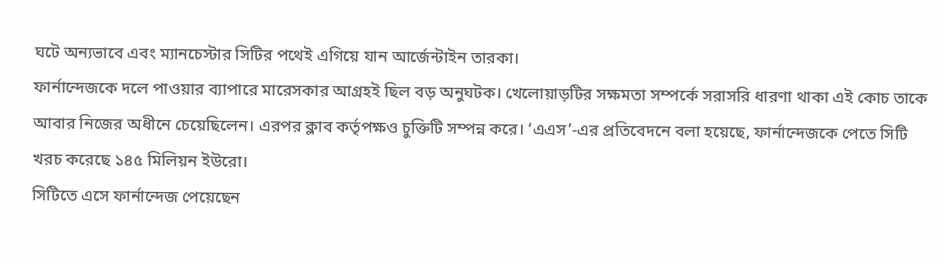ঘটে অন্যভাবে এবং ম্যানচেস্টার সিটির পথেই এগিয়ে যান আর্জেন্টাইন তারকা।
ফার্নান্দেজকে দলে পাওয়ার ব্যাপারে মারেসকার আগ্রহই ছিল বড় অনুঘটক। খেলোয়াড়টির সক্ষমতা সম্পর্কে সরাসরি ধারণা থাকা এই কোচ তাকে আবার নিজের অধীনে চেয়েছিলেন। এরপর ক্লাব কর্তৃপক্ষও চুক্তিটি সম্পন্ন করে। ‘এএস’-এর প্রতিবেদনে বলা হয়েছে, ফার্নান্দেজকে পেতে সিটি খরচ করেছে ১৪৫ মিলিয়ন ইউরো।
সিটিতে এসে ফার্নান্দেজ পেয়েছেন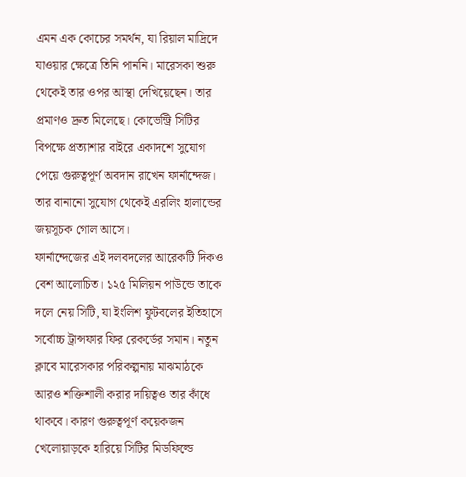এমন এক কোচের সমর্থন, যা রিয়াল মাদ্রিদে যাওয়ার ক্ষেত্রে তিনি পাননি। মারেসকা শুরু থেকেই তার ওপর আস্থা দেখিয়েছেন। তার প্রমাণও দ্রুত মিলেছে। কোভেন্ট্রি সিটির বিপক্ষে প্রত্যাশার বাইরে একাদশে সুযোগ পেয়ে গুরুত্বপূর্ণ অবদান রাখেন ফার্নান্দেজ। তার বানানো সুযোগ থেকেই এরলিং হালান্ডের জয়সূচক গোল আসে।
ফার্নান্দেজের এই দলবদলের আরেকটি দিকও বেশ আলোচিত। ১২৫ মিলিয়ন পাউন্ডে তাকে দলে নেয় সিটি, যা ইংলিশ ফুটবলের ইতিহাসে সর্বোচ্চ ট্রান্সফার ফির রেকর্ডের সমান। নতুন ক্লাবে মারেসকার পরিকল্পনায় মাঝমাঠকে আরও শক্তিশালী করার দায়িত্বও তার কাঁধে থাকবে। কারণ গুরুত্বপূর্ণ কয়েকজন খেলোয়াড়কে হারিয়ে সিটির মিডফিল্ডে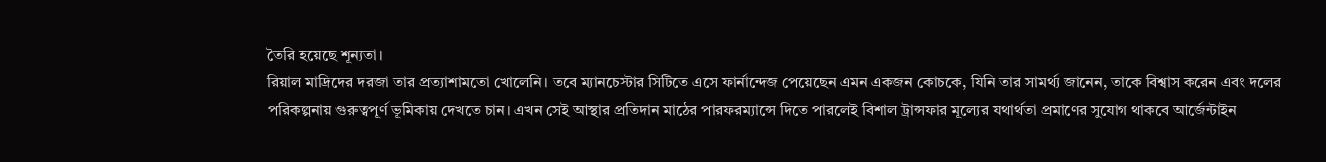তৈরি হয়েছে শূন্যতা।
রিয়াল মাদ্রিদের দরজা তার প্রত্যাশামতো খোলেনি। তবে ম্যানচেস্টার সিটিতে এসে ফার্নান্দেজ পেয়েছেন এমন একজন কোচকে, যিনি তার সামর্থ্য জানেন, তাকে বিশ্বাস করেন এবং দলের পরিকল্পনায় গুরুত্বপূর্ণ ভূমিকায় দেখতে চান। এখন সেই আস্থার প্রতিদান মাঠের পারফরম্যান্সে দিতে পারলেই বিশাল ট্রান্সফার মূল্যের যথার্থতা প্রমাণের সুযোগ থাকবে আর্জেন্টাইন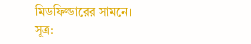মিডফিল্ডারের সামনে।
সূত্র: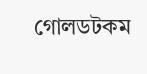গোলডটকম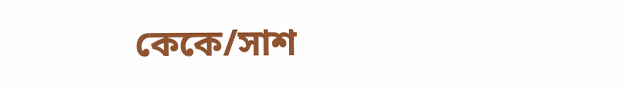কেকে/সাশ